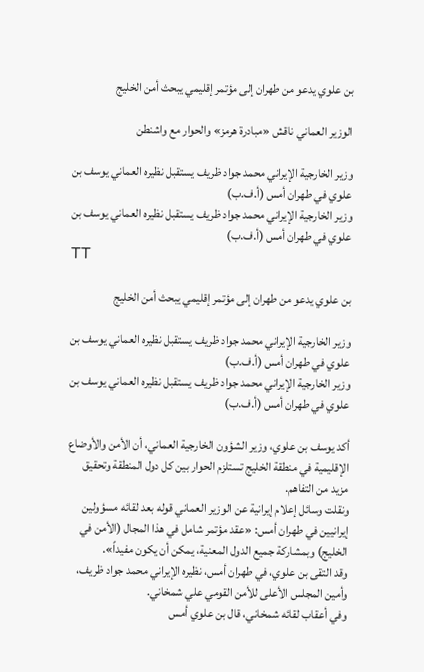بن علوي يدعو من طهران إلى مؤتمر إقليمي يبحث أمن الخليج

الوزير العماني ناقش «مبادرة هرمز» والحوار مع واشنطن

وزير الخارجية الإيراني محمد جواد ظريف يستقبل نظيره العماني يوسف بن علوي في طهران أمس (أ.ف.ب)
وزير الخارجية الإيراني محمد جواد ظريف يستقبل نظيره العماني يوسف بن علوي في طهران أمس (أ.ف.ب)
TT

بن علوي يدعو من طهران إلى مؤتمر إقليمي يبحث أمن الخليج

وزير الخارجية الإيراني محمد جواد ظريف يستقبل نظيره العماني يوسف بن علوي في طهران أمس (أ.ف.ب)
وزير الخارجية الإيراني محمد جواد ظريف يستقبل نظيره العماني يوسف بن علوي في طهران أمس (أ.ف.ب)

أكد يوسف بن علوي، وزير الشؤون الخارجية العماني، أن الأمن والأوضاع الإقليمية في منطقة الخليج تستلزم الحوار بين كل دول المنطقة وتحقيق مزيد من التفاهم.
ونقلت وسائل إعلام إيرانية عن الوزير العماني قوله بعد لقائه مسؤولين إيرانيين في طهران أمس: «عقد مؤتمر شامل في هذا المجال (الأمن في الخليج) وبمشاركة جميع الدول المعنية، يمكن أن يكون مفيداً».
وقد التقى بن علوي، في طهران أمس، نظيره الإيراني محمد جواد ظريف، وأمين المجلس الأعلى للأمن القومي علي شمخاني.
وفي أعقاب لقائه شمخاني، قال بن علوي أمس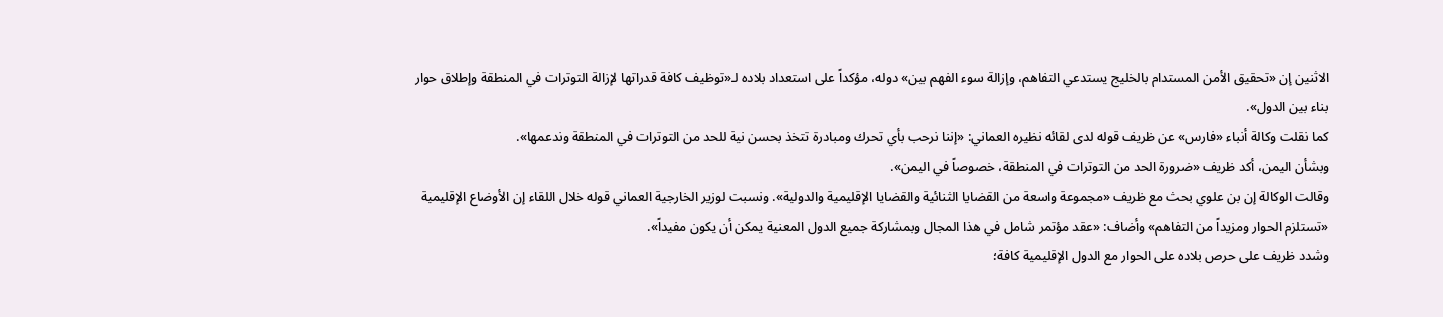الاثنين إن «تحقيق الأمن المستدام بالخليج يستدعي التفاهم، وإزالة سوء الفهم بين» دوله، مؤكداً على استعداد بلاده لـ«توظيف كافة قدراتها لإزالة التوترات في المنطقة وإطلاق حوار بناء بين الدول».
كما نقلت وكالة أنباء «فارس» عن ظريف قوله لدى لقائه نظيره العماني: «إننا نرحب بأي تحرك ومبادرة تتخذ بحسن نية للحد من التوترات في المنطقة وندعمها».
وبشأن اليمن، أكد ظريف «ضرورة الحد من التوترات في المنطقة، خصوصاً في اليمن».
وقالت الوكالة إن بن علوي بحث مع ظريف «مجموعة واسعة من القضايا الثنائية والقضايا الإقليمية والدولية». ونسبت لوزير الخارجية العماني قوله خلال اللقاء إن الأوضاع الإقليمية «تستلزم الحوار ومزيداً من التفاهم» وأضاف: «عقد مؤتمر شامل في هذا المجال وبمشاركة جميع الدول المعنية يمكن أن يكون مفيداً».
وشدد ظريف على حرص بلاده على الحوار مع الدول الإقليمية كافة؛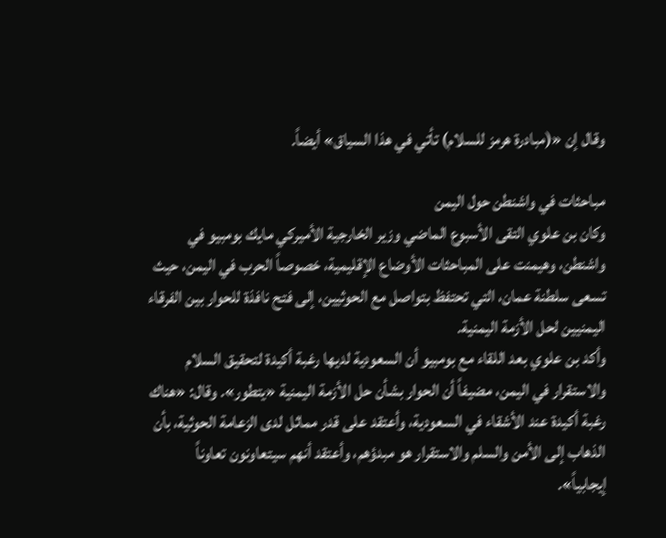وقال إن «(مبادرة هرمز للسلام) تأتي في هذا السياق» أيضاً.

مباحثات في واشنطن حول اليمن
وكان بن علوي التقى الأسبوع الماضي وزير الخارجية الأميركي مايك بومبيو في واشنطن، وهيمنت على المباحثات الأوضاع الإقليمية، خصوصاً الحرب في اليمن، حيث تسعى سلطنة عمان، التي تحتفظ بتواصل مع الحوثيين، إلى فتح نافذة للحوار بين الفرقاء اليمنيين لحل الأزمة اليمنية.
وأكد بن علوي بعد اللقاء مع بومبيو أن السعودية لديها رغبة أكيدة لتحقيق السلام والاستقرار في اليمن، مضيفاً أن الحوار بشأن حل الأزمة اليمنية «يتطور». وقال: «هناك رغبة أكيدة عند الأشقاء في السعودية، وأعتقد على قدر مماثل لدى الزعامة الحوثية، بأن الذهاب إلى الأمن والسلم والاستقرار هو مبدؤهم، وأعتقد أنهم سيتعاونون تعاوناً إيجابياً».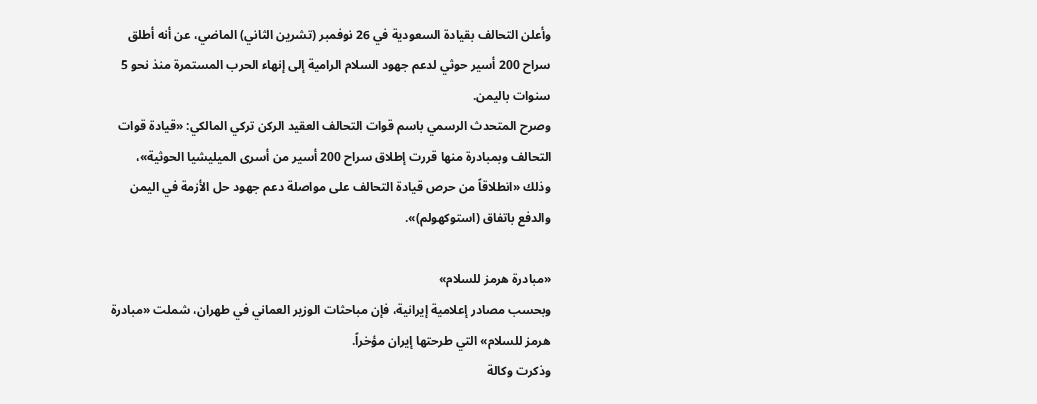وأعلن التحالف بقيادة السعودية في 26 نوفمبر (تشرين الثاني) الماضي، عن أنه أطلق سراح 200 أسير حوثي لدعم جهود السلام الرامية إلى إنهاء الحرب المستمرة منذ نحو 5 سنوات باليمن.
وصرح المتحدث الرسمي باسم قوات التحالف العقيد الركن تركي المالكي: «قيادة قوات التحالف وبمبادرة منها قررت إطلاق سراح 200 أسير من أسرى الميليشيا الحوثية»، وذلك «انطلاقاً من حرص قيادة التحالف على مواصلة دعم جهود حل الأزمة في اليمن والدفع باتفاق (استوكهولم)».

«مبادرة هرمز للسلام»
وبحسب مصادر إعلامية إيرانية، فإن مباحثات الوزير العماني في طهران، شملت «مبادرة هرمز للسلام» التي طرحتها إيران مؤخراً.
وذكرت وكالة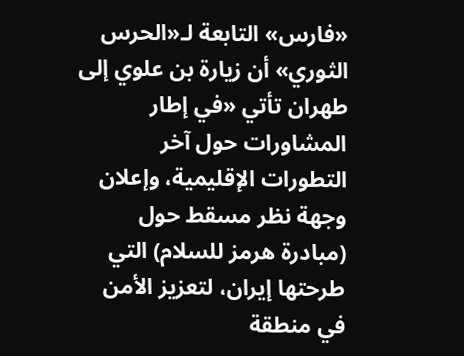«فارس» التابعة لـ«الحرس الثوري» أن زيارة بن علوي إلى طهران تأتي «في إطار المشاورات حول آخر التطورات الإقليمية، وإعلان وجهة نظر مسقط حول (مبادرة هرمز للسلام) التي طرحتها إيران، لتعزيز الأمن في منطقة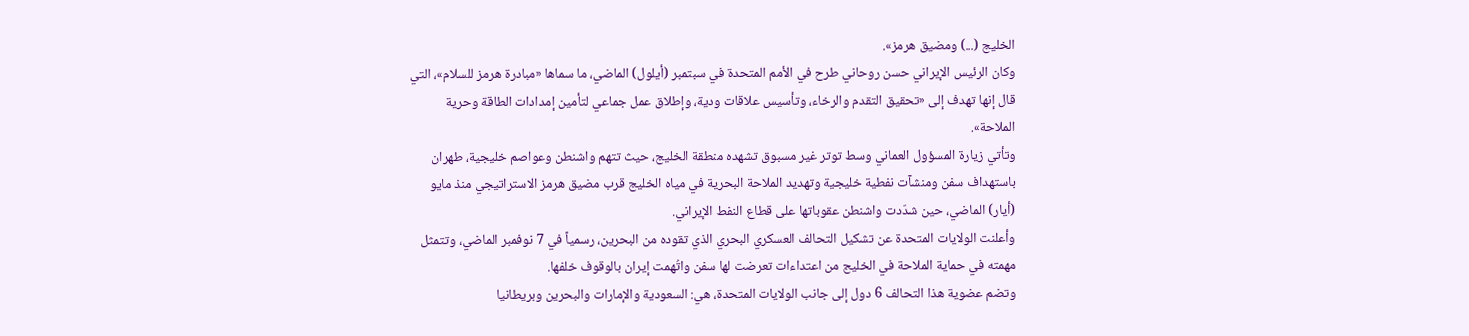الخليج (...) ومضيق هرمز».
وكان الرئيس الإيراني حسن روحاني طرح في الأمم المتحدة في سبتمبر (أيلول) الماضي، ما سماها «مبادرة هرمز للسلام»، التي قال إنها تهدف إلى «تحقيق التقدم والرخاء، وتأسيس علاقات ودية، وإطلاق عمل جماعي لتأمين إمدادات الطاقة وحرية الملاحة».
وتأتي زيارة المسؤول العماني وسط توتر غير مسبوق تشهده منطقة الخليج، حيث تتهم واشنطن وعواصم خليجية، طهران باستهداف سفن ومنشآت نفطية خليجية وتهديد الملاحة البحرية في مياه الخليج قرب مضيق هرمز الاستراتيجي منذ مايو (أيار) الماضي، حين شدّدت واشنطن عقوباتها على قطاع النفط الإيراني.
وأعلنت الولايات المتحدة عن تشكيل التحالف العسكري البحري الذي تقوده من البحرين، رسمياً في 7 نوفمبر الماضي، وتتمثل مهمته في حماية الملاحة في الخليج من اعتداءات تعرضت لها سفن واتُهمت إيران بالوقوف خلفها.
وتضم عضوية هذا التحالف 6 دول إلى جانب الولايات المتحدة، هي: السعودية والإمارات والبحرين وبريطانيا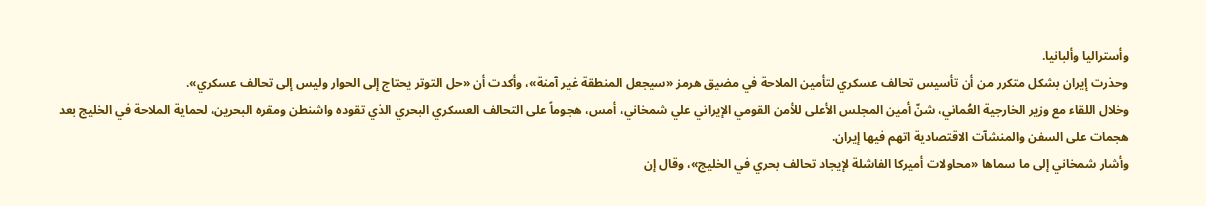وأستراليا وألبانيا.
وحذرت إيران بشكل متكرر من أن تأسيس تحالف عسكري لتأمين الملاحة في مضيق هرمز «سيجعل المنطقة غير آمنة»، وأكدت أن «حل التوتر يحتاج إلى الحوار وليس إلى تحالف عسكري».
وخلال اللقاء مع وزير الخارجية العُماني، شنّ أمين المجلس الأعلى للأمن القومي الإيراني علي شمخاني، أمس، هجوماً على التحالف العسكري البحري الذي تقوده واشنطن ومقره البحرين، لحماية الملاحة في الخليج بعد هجمات على السفن والمنشآت الاقتصادية اتهم فيها إيران.
وأشار شمخاني إلى ما سماها «محاولات أميركا الفاشلة لإيجاد تحالف بحري في الخليج»، وقال إن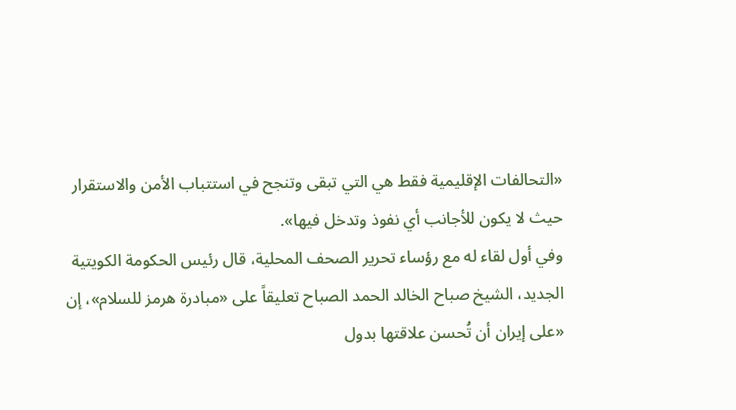«التحالفات الإقليمية فقط هي التي تبقى وتنجح في استتباب الأمن والاستقرار حيث لا يكون للأجانب أي نفوذ وتدخل فيها».
وفي أول لقاء له مع رؤساء تحرير الصحف المحلية، قال رئيس الحكومة الكويتية الجديد، الشيخ صباح الخالد الحمد الصباح تعليقاً على «مبادرة هرمز للسلام»، إن «على إيران أن تُحسن علاقتها بدول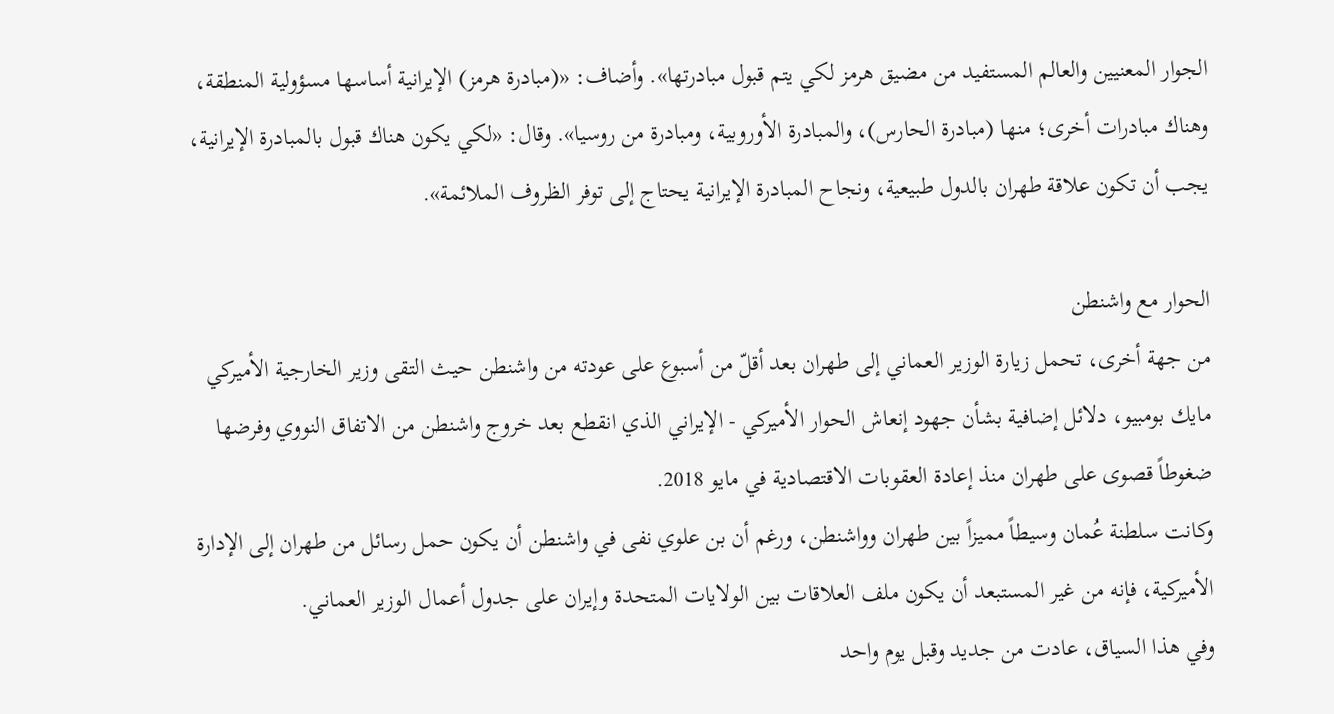الجوار المعنيين والعالم المستفيد من مضيق هرمز لكي يتم قبول مبادرتها». وأضاف: «(مبادرة هرمز) الإيرانية أساسها مسؤولية المنطقة، وهناك مبادرات أخرى؛ منها (مبادرة الحارس)، والمبادرة الأوروبية، ومبادرة من روسيا». وقال: «لكي يكون هناك قبول بالمبادرة الإيرانية، يجب أن تكون علاقة طهران بالدول طبيعية، ونجاح المبادرة الإيرانية يحتاج إلى توفر الظروف الملائمة».

الحوار مع واشنطن
من جهة أخرى، تحمل زيارة الوزير العماني إلى طهران بعد أقلّ من أسبوع على عودته من واشنطن حيث التقى وزير الخارجية الأميركي مايك بومبيو، دلائل إضافية بشأن جهود إنعاش الحوار الأميركي - الإيراني الذي انقطع بعد خروج واشنطن من الاتفاق النووي وفرضها ضغوطاً قصوى على طهران منذ إعادة العقوبات الاقتصادية في مايو 2018.
وكانت سلطنة عُمان وسيطاً مميزاً بين طهران وواشنطن، ورغم أن بن علوي نفى في واشنطن أن يكون حمل رسائل من طهران إلى الإدارة الأميركية، فإنه من غير المستبعد أن يكون ملف العلاقات بين الولايات المتحدة وإيران على جدول أعمال الوزير العماني.
وفي هذا السياق، عادت من جديد وقبل يوم واحد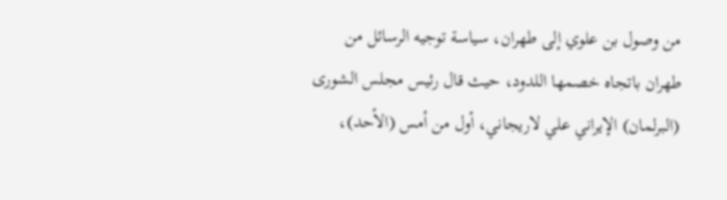من وصول بن علوي إلى طهران، سياسة توجيه الرسائل من طهران باتجاه خصمها اللدود، حيث قال رئيس مجلس الشورى (البرلمان) الإيراني علي لاريجاني، أول من أمس (الأحد)،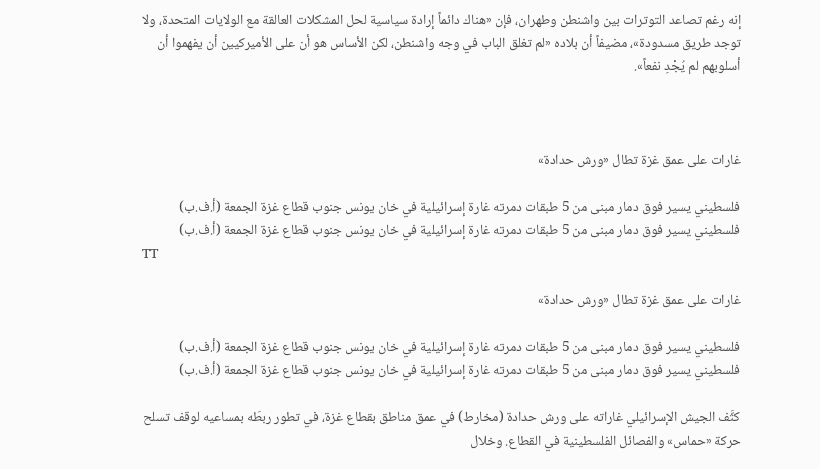إنه رغم تصاعد التوترات بين واشنطن وطهران، فإن «هناك دائماً إرادة سياسية لحل المشكلات العالقة مع الولايات المتحدة، ولا توجد طريق مسدودة»، مضيفاً أن بلاده «لم تغلق الباب في وجه واشنطن، لكن الأساس هو أن على الأميركيين أن يفهموا أن أسلوبهم لم يُجْدِ نفعاً».



غارات على عمق غزة تطال «ورش حدادة»

فلسطيني يسير فوق دمار مبنى من 5 طبقات دمرته غارة إسرائيلية في خان يونس جنوب قطاع غزة الجمعة (أ.ف.ب)
فلسطيني يسير فوق دمار مبنى من 5 طبقات دمرته غارة إسرائيلية في خان يونس جنوب قطاع غزة الجمعة (أ.ف.ب)
TT

غارات على عمق غزة تطال «ورش حدادة»

فلسطيني يسير فوق دمار مبنى من 5 طبقات دمرته غارة إسرائيلية في خان يونس جنوب قطاع غزة الجمعة (أ.ف.ب)
فلسطيني يسير فوق دمار مبنى من 5 طبقات دمرته غارة إسرائيلية في خان يونس جنوب قطاع غزة الجمعة (أ.ف.ب)

كثَّف الجيش الإسرائيلي غاراته على ورش حدادة (مخارط) في عمق مناطق بقطاع غزة، في تطور ربطَه بمساعيه لوقف تسلح حركة «حماس» والفصائل الفلسطينية في القطاع. وخلال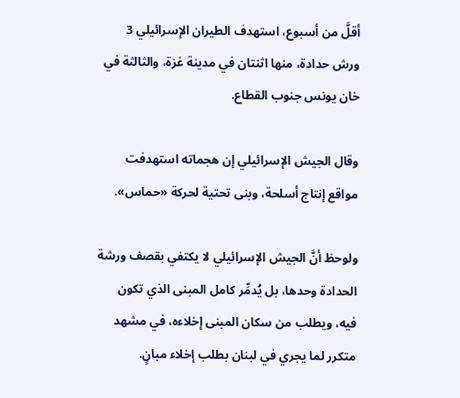أقلَّ من أسبوع، استهدف الطيران الإسرائيلي 3 ورش حدادة، منها اثنتان في مدينة غزة، والثالثة في خان يونس جنوب القطاع.

وقال الجيش الإسرائيلي إن هجماته استهدفت مواقع إنتاج أسلحة، وبنى تحتية لحركة «حماس».

ولوحظ أنَّ الجيش الإسرائيلي لا يكتفي بقصف ورشة الحدادة وحدها، بل يُدمِّر كامل المبنى الذي تكون فيه، ويطلب من سكان المبنى إخلاءه، في مشهد متكرر لما يجري في لبنان بطلب إخلاء مبانٍ.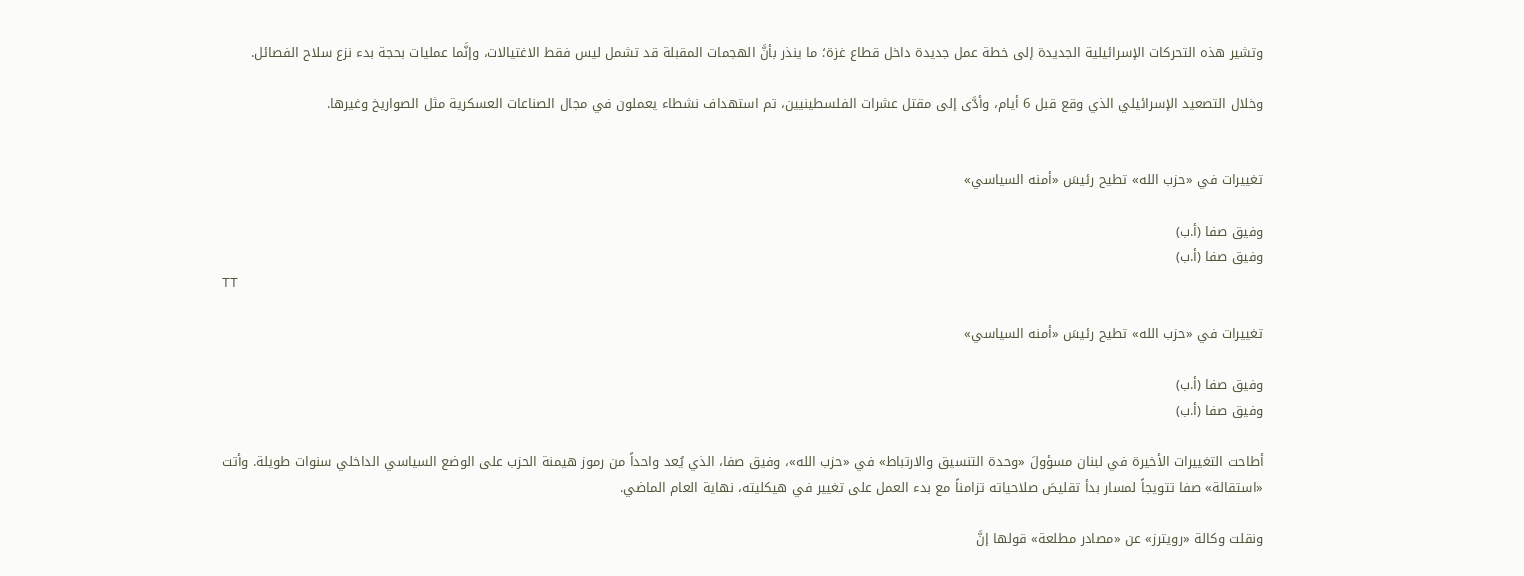وتشير هذه التحركات الإسرائيلية الجديدة إلى خطة عمل جديدة داخل قطاع غزة؛ ما ينذر بأنَّ الهجمات المقبلة قد تشمل ليس فقط الاغتيالات، وإنَّما عمليات بحجة بدء نزع سلاح الفصائل.

وخلال التصعيد الإسرائيلي الذي وقع قبل 6 أيام، وأدَّى إلى مقتل عشرات الفلسطينيين، تم استهداف نشطاء يعملون في مجال الصناعات العسكرية مثل الصواريخ وغيرها.


تغييرات في «حزب الله» تطيح رئيسَ «أمنه السياسي»

وفيق صفا (أ.ب)
وفيق صفا (أ.ب)
TT

تغييرات في «حزب الله» تطيح رئيسَ «أمنه السياسي»

وفيق صفا (أ.ب)
وفيق صفا (أ.ب)

أطاحت التغييرات الأخيرة في لبنان مسؤولَ «وحدة التنسيق والارتباط» في «حزب الله»، وفيق صفا، الذي يُعد واحداً من رموز هيمنة الحزب على الوضع السياسي الداخلي سنوات طويلة. وأتت «استقالة» صفا تتويجاً لمسار بدأ تقليصَ صلاحياته تزامناً مع بدء العمل على تغيير في هيكليته، نهاية العام الماضي.

ونقلت وكالة «رويترز» عن «مصادر مطلعة» قولها إنَّ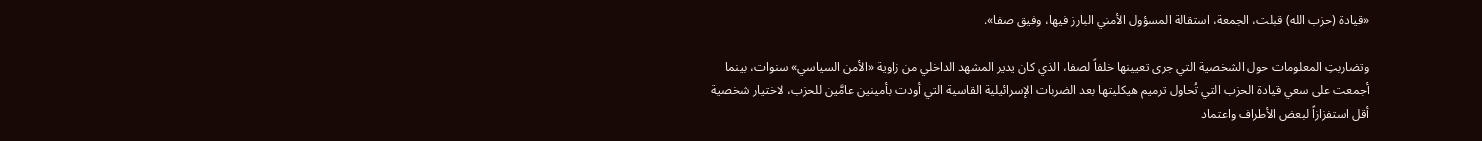«قيادة (حزب الله) قبلت، الجمعة، ‌استقالة ‌المسؤول الأمني البارز فيها، ‌وفيق صفا».

وتضاربتِ المعلومات حول الشخصية التي جرى تعيينها خلفاً لصفا، الذي كان يدير المشهد الداخلي من زاوية «الأمن السياسي» سنوات، بينما أجمعت على سعي قيادة الحزب التي تُحاول ترميم هيكليتها بعد الضربات الإسرائيلية القاسية التي أودت بأمينين عامَّين للحزب، لاختيار شخصية أقل استفزازاً لبعض الأطراف واعتماد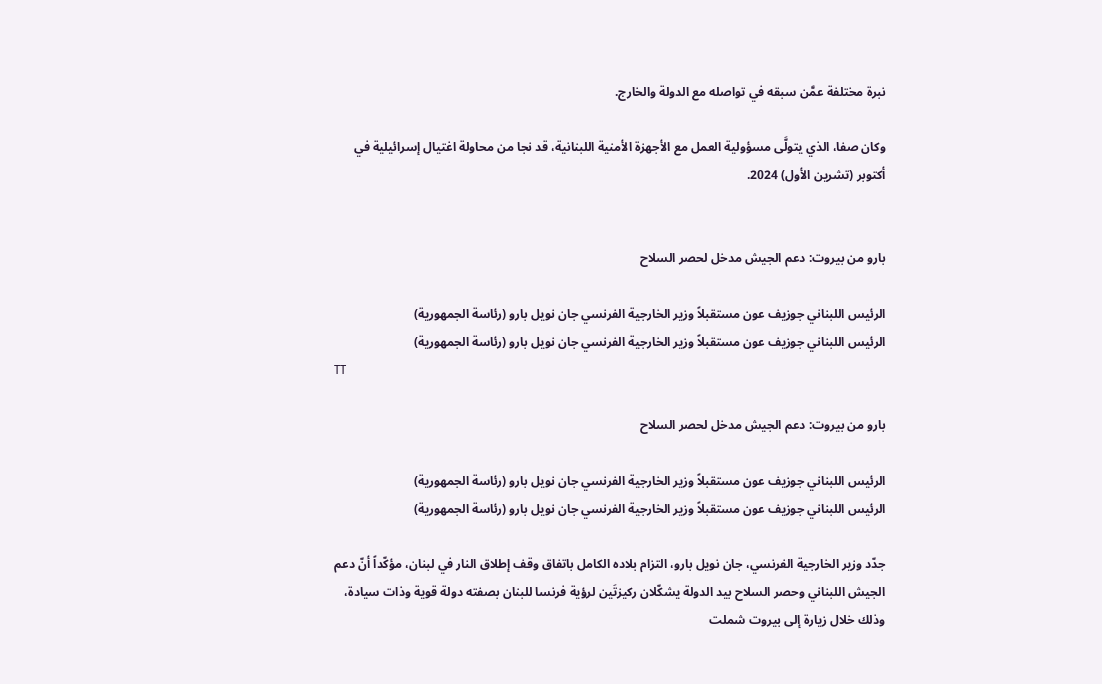نبرة مختلفة عمَّن سبقه في تواصله مع الدولة والخارج.

وكان صفا، الذي يتولَّى مسؤولية العمل مع الأجهزة الأمنية اللبنانية، قد نجا من محاولة اغتيال إسرائيلية في أكتوبر (تشرين الأول) 2024.


بارو من بيروت: دعم الجيش مدخل لحصر السلاح

الرئيس اللبناني جوزيف عون مستقبلاً وزير الخارجية الفرنسي جان نويل بارو (رئاسة الجمهورية)
الرئيس اللبناني جوزيف عون مستقبلاً وزير الخارجية الفرنسي جان نويل بارو (رئاسة الجمهورية)
TT

بارو من بيروت: دعم الجيش مدخل لحصر السلاح

الرئيس اللبناني جوزيف عون مستقبلاً وزير الخارجية الفرنسي جان نويل بارو (رئاسة الجمهورية)
الرئيس اللبناني جوزيف عون مستقبلاً وزير الخارجية الفرنسي جان نويل بارو (رئاسة الجمهورية)

جدّد وزير الخارجية الفرنسي، جان نويل بارو، التزام بلاده الكامل باتفاق وقف إطلاق النار في لبنان، مؤكّداً أنّ دعم الجيش اللبناني وحصر السلاح بيد الدولة يشكّلان ركيزتَين لرؤية فرنسا للبنان بصفته دولة قوية وذات سيادة، وذلك خلال زيارة إلى بيروت شملت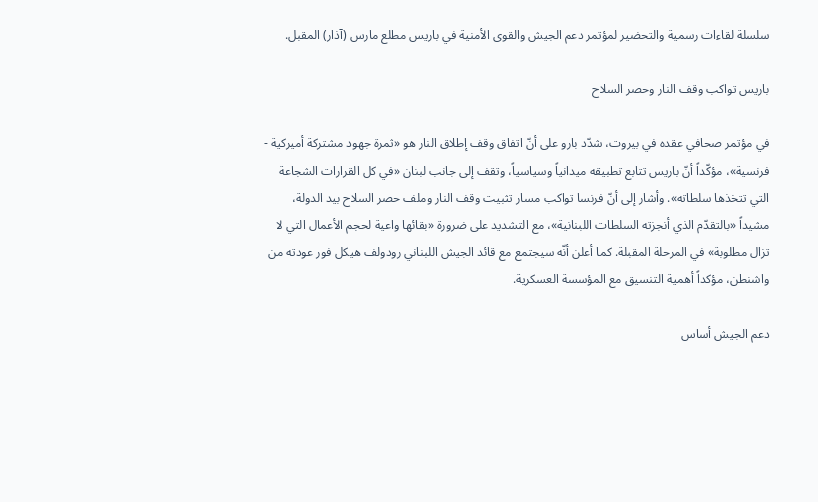سلسلة لقاءات رسمية والتحضير لمؤتمر دعم الجيش والقوى الأمنية في باريس مطلع مارس (آذار) المقبل.

باريس تواكب وقف النار وحصر السلاح

في مؤتمر صحافي عقده في بيروت، شدّد بارو على أنّ اتفاق وقف إطلاق النار هو «ثمرة جهود مشتركة أميركية - فرنسية»، مؤكّداً أنّ باريس تتابع تطبيقه ميدانياً وسياسياً، وتقف إلى جانب لبنان «في كل القرارات الشجاعة التي تتخذها سلطاته». وأشار إلى أنّ فرنسا تواكب مسار تثبيت وقف النار وملف حصر السلاح بيد الدولة، مشيداً «بالتقدّم الذي أنجزته السلطات اللبنانية»، مع التشديد على ضرورة «بقائها واعية لحجم الأعمال التي لا تزال مطلوبة» في المرحلة المقبلة. كما أعلن أنّه سيجتمع مع قائد الجيش اللبناني رودولف هيكل فور عودته من واشنطن، مؤكداً أهمية التنسيق مع المؤسسة العسكرية.

دعم الجيش أساس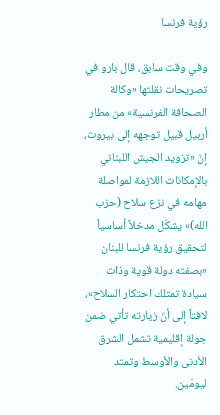رؤية فرنسا

وفي وقت سابق، قال بارو في تصريحات نقلتها «وكالة الصحافة الفرنسية» من مطار أربيل قبيل توجهه إلى بيروت، إنّ «تزويد الجيش اللبناني بالإمكانات اللازمة لمواصلة مهامه في نزع سلاح (حزب الله)» يشكّل مدخلاً أساسياً لتحقيق رؤية فرنسا للبنان «بصفته دولة قوية وذات سيادة تمتلك احتكار السلاح»، لافتاً إلى أنّ زيارته تأتي ضمن جولة إقليمية تشمل الشرق الأدنى والأوسط وتمتد ليومَين.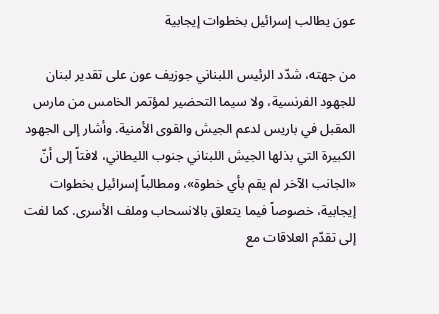عون يطالب إسرائيل بخطوات إيجابية

من جهته، شدّد الرئيس اللبناني جوزيف عون على تقدير لبنان للجهود الفرنسية، ولا سيما التحضير لمؤتمر الخامس من مارس المقبل في باريس لدعم الجيش والقوى الأمنية. وأشار إلى الجهود الكبيرة التي بذلها الجيش اللبناني جنوب الليطاني، لافتاً إلى أنّ «الجانب الآخر لم يقم بأي خطوة»، ومطالباً إسرائيل بخطوات إيجابية، خصوصاً فيما يتعلق بالانسحاب وملف الأسرى. كما لفت إلى تقدّم العلاقات مع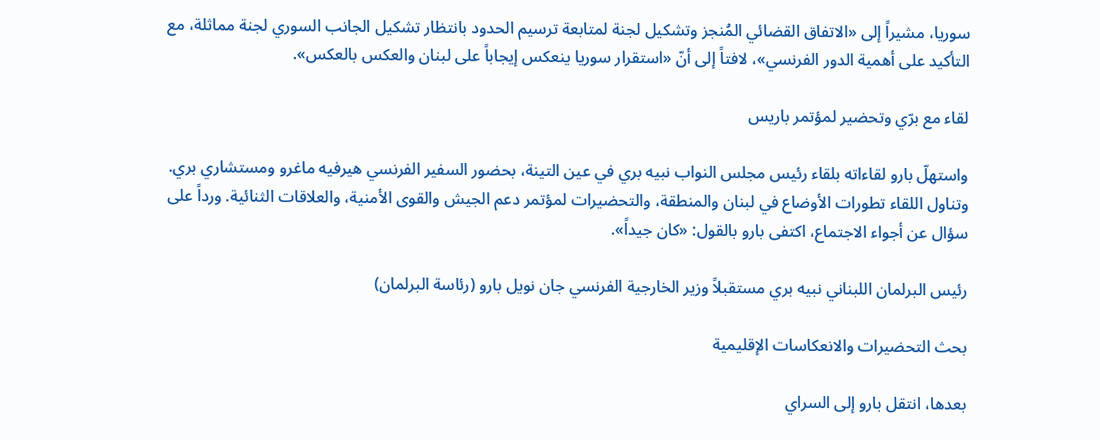سوريا، مشيراً إلى «الاتفاق القضائي المُنجز وتشكيل لجنة لمتابعة ترسيم الحدود بانتظار تشكيل الجانب السوري لجنة مماثلة، مع التأكيد على أهمية الدور الفرنسي»، لافتاً إلى أنّ «استقرار سوريا ينعكس إيجاباً على لبنان والعكس بالعكس».

لقاء مع برّي وتحضير لمؤتمر باريس

واستهلّ بارو لقاءاته بلقاء رئيس مجلس النواب نبيه بري في عين التينة، بحضور السفير الفرنسي هيرفيه ماغرو ومستشاري بري. وتناول اللقاء تطورات الأوضاع في لبنان والمنطقة، والتحضيرات لمؤتمر دعم الجيش والقوى الأمنية، والعلاقات الثنائية. ورداً على سؤال عن أجواء الاجتماع، اكتفى بارو بالقول: «كان جيداً».

رئيس البرلمان اللبناني نبيه بري مستقبلاً وزير الخارجية الفرنسي جان نويل بارو (رئاسة البرلمان)

بحث التحضيرات والانعكاسات الإقليمية

بعدها، انتقل بارو إلى السراي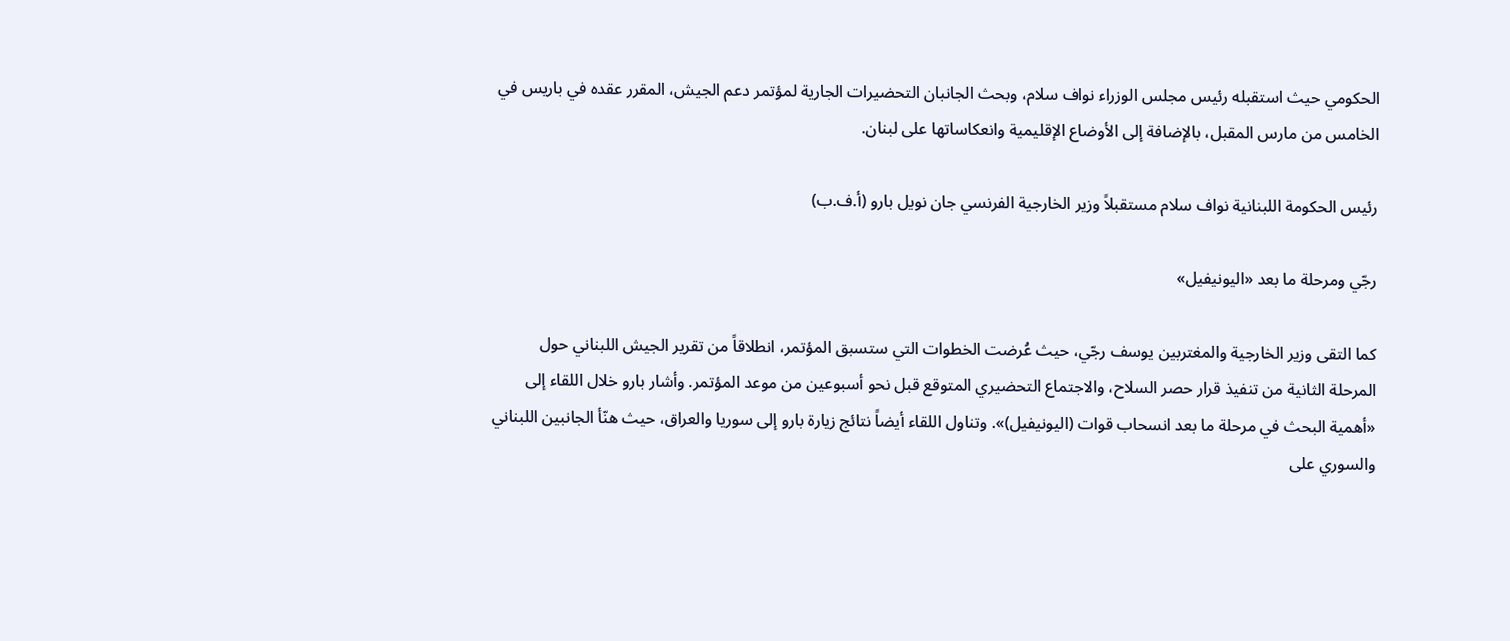الحكومي حيث استقبله رئيس مجلس الوزراء نواف سلام، وبحث الجانبان التحضيرات الجارية لمؤتمر دعم الجيش، المقرر عقده في باريس في الخامس من مارس المقبل، بالإضافة إلى الأوضاع الإقليمية وانعكاساتها على لبنان.

رئيس الحكومة اللبنانية نواف سلام مستقبلاً وزير الخارجية الفرنسي جان نويل بارو (أ.ف.ب)

رجّي ومرحلة ما بعد «اليونيفيل»

كما التقى وزير الخارجية والمغتربين يوسف رجّي، حيث عُرضت الخطوات التي ستسبق المؤتمر، انطلاقاً من تقرير الجيش اللبناني حول المرحلة الثانية من تنفيذ قرار حصر السلاح، والاجتماع التحضيري المتوقع قبل نحو أسبوعين من موعد المؤتمر. وأشار بارو خلال اللقاء إلى «أهمية البحث في مرحلة ما بعد انسحاب قوات (اليونيفيل)». وتناول اللقاء أيضاً نتائج زيارة بارو إلى سوريا والعراق، حيث هنّأ الجانبين اللبناني والسوري على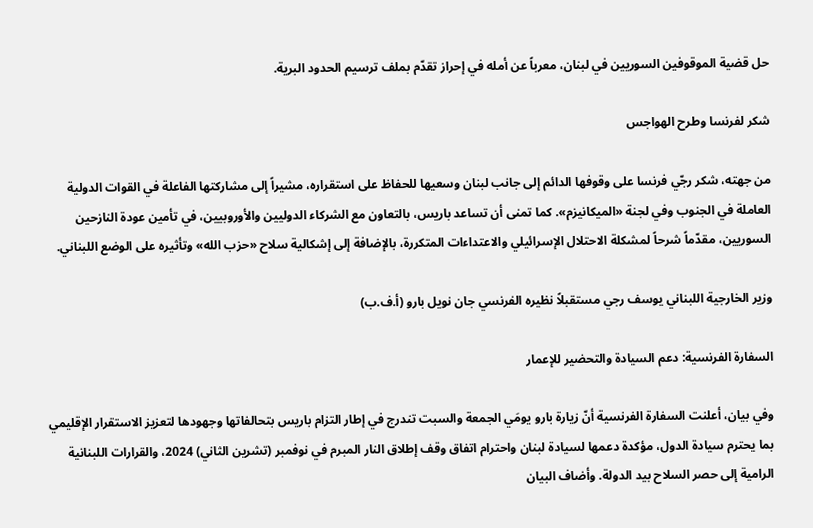حل قضية الموقوفين السوريين في لبنان، معرباً عن أمله في إحراز تقدّم بملف ترسيم الحدود البرية.

شكر لفرنسا وطرح الهواجس

من جهته، شكر رجّي فرنسا على وقوفها الدائم إلى جانب لبنان وسعيها للحفاظ على استقراره، مشيراً إلى مشاركتها الفاعلة في القوات الدولية العاملة في الجنوب وفي لجنة «الميكانيزم». كما تمنى أن تساعد باريس، بالتعاون مع الشركاء الدوليين والأوروبيين، في تأمين عودة النازحين السوريين، مقدّماً شرحاً لمشكلة الاحتلال الإسرائيلي والاعتداءات المتكررة، بالإضافة إلى إشكالية سلاح «حزب الله» وتأثيره على الوضع اللبناني.

وزير الخارجية اللبناني يوسف رجي مستقبلاً نظيره الفرنسي جان نويل بارو (أ.ف.ب)

السفارة الفرنسية: دعم السيادة والتحضير للإعمار

وفي بيان، أعلنت السفارة الفرنسية أنّ زيارة بارو يومَي الجمعة والسبت تندرج في إطار التزام باريس بتحالفاتها وجهودها لتعزيز الاستقرار الإقليمي بما يحترم سيادة الدول، مؤكدة دعمها لسيادة لبنان واحترام اتفاق وقف إطلاق النار المبرم في نوفمبر (تشرين الثاني) 2024، والقرارات اللبنانية الرامية إلى حصر السلاح بيد الدولة. وأضاف البيان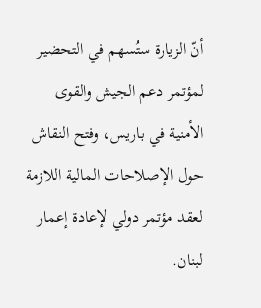أنّ الزيارة ستُسهم في التحضير لمؤتمر دعم الجيش والقوى الأمنية في باريس، وفتح النقاش حول الإصلاحات المالية اللازمة لعقد مؤتمر دولي لإعادة إعمار لبنان.